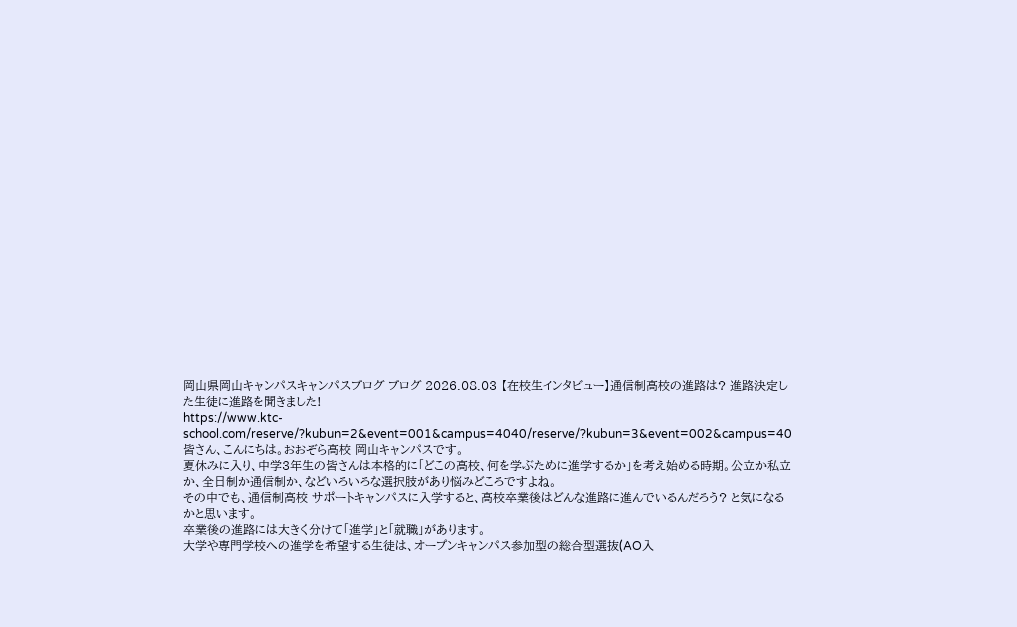岡山県岡山キャンパスキャンパスブログ ブログ 2026.08.03 【在校生インタビュー】通信制高校の進路は? 進路決定した生徒に進路を聞きました!
https://www.ktc-school.com/reserve/?kubun=2&event=001&campus=4040/reserve/?kubun=3&event=002&campus=40皆さん、こんにちは。おおぞら高校 岡山キャンパスです。
夏休みに入り、中学3年生の皆さんは本格的に「どこの高校、何を学ぶために進学するか」を考え始める時期。公立か私立か、全日制か通信制か、などいろいろな選択肢があり悩みどころですよね。
その中でも、通信制高校 サポートキャンパスに入学すると、高校卒業後はどんな進路に進んでいるんだろう? と気になるかと思います。
卒業後の進路には大きく分けて「進学」と「就職」があります。
大学や専門学校への進学を希望する生徒は、オープンキャンパス参加型の総合型選抜(AO入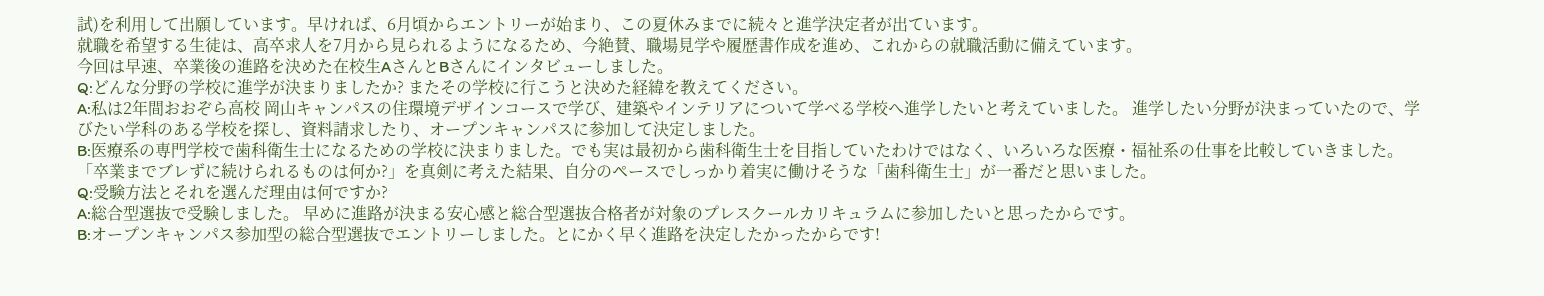試)を利用して出願しています。早ければ、6月頃からエントリーが始まり、この夏休みまでに続々と進学決定者が出ています。
就職を希望する生徒は、高卒求人を7月から見られるようになるため、今絶賛、職場見学や履歴書作成を進め、これからの就職活動に備えています。
今回は早速、卒業後の進路を決めた在校生AさんとBさんにインタビューしました。
Q:どんな分野の学校に進学が決まりましたか? またその学校に行こうと決めた経緯を教えてください。
A:私は2年間おおぞら高校 岡山キャンパスの住環境デザインコースで学び、建築やインテリアについて学べる学校へ進学したいと考えていました。 進学したい分野が決まっていたので、学びたい学科のある学校を探し、資料請求したり、オープンキャンパスに参加して決定しました。
B:医療系の専門学校で歯科衛生士になるための学校に決まりました。でも実は最初から歯科衛生士を目指していたわけではなく、いろいろな医療・福祉系の仕事を比較していきました。
「卒業までブレずに続けられるものは何か?」を真剣に考えた結果、自分のペースでしっかり着実に働けそうな「歯科衛生士」が一番だと思いました。
Q:受験方法とそれを選んだ理由は何ですか?
A:総合型選抜で受験しました。 早めに進路が決まる安心感と総合型選抜合格者が対象のプレスクールカリキュラムに参加したいと思ったからです。
B:オープンキャンパス参加型の総合型選抜でエントリーしました。とにかく早く進路を決定したかったからです!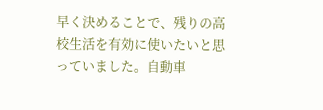早く決めることで、残りの高校生活を有効に使いたいと思っていました。自動車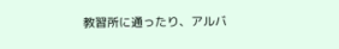教習所に通ったり、アルバ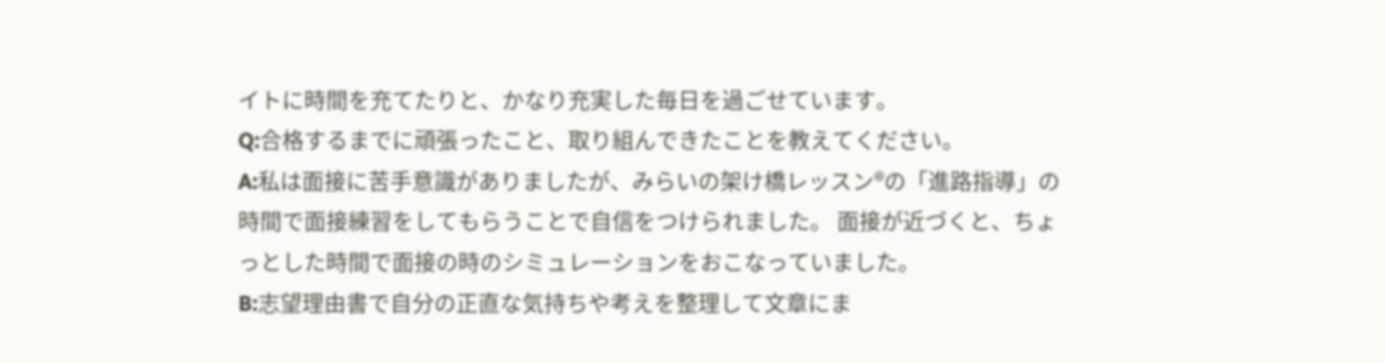イトに時間を充てたりと、かなり充実した毎日を過ごせています。
Q:合格するまでに頑張ったこと、取り組んできたことを教えてください。
A:私は面接に苦手意識がありましたが、みらいの架け橋レッスン®の「進路指導」の時間で面接練習をしてもらうことで自信をつけられました。 面接が近づくと、ちょっとした時間で面接の時のシミュレーションをおこなっていました。
B:志望理由書で自分の正直な気持ちや考えを整理して文章にま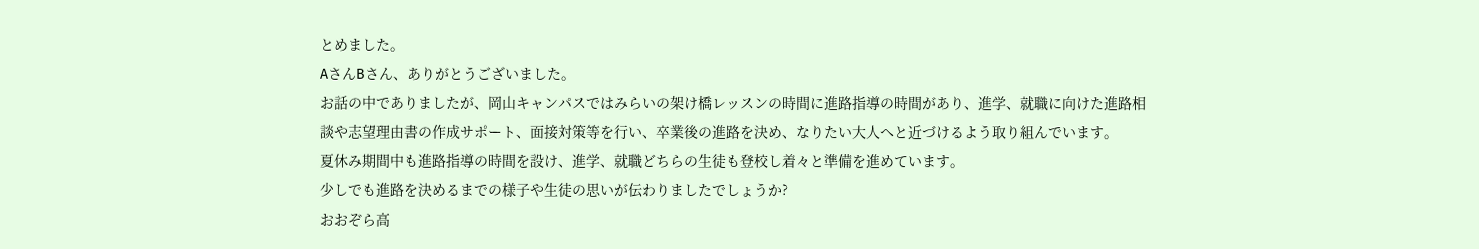とめました。
AさんBさん、ありがとうございました。
お話の中でありましたが、岡山キャンパスではみらいの架け橋レッスンの時間に進路指導の時間があり、進学、就職に向けた進路相談や志望理由書の作成サポート、面接対策等を行い、卒業後の進路を決め、なりたい大人へと近づけるよう取り組んでいます。
夏休み期間中も進路指導の時間を設け、進学、就職どちらの生徒も登校し着々と準備を進めています。
少しでも進路を決めるまでの様子や生徒の思いが伝わりましたでしょうか?
おおぞら高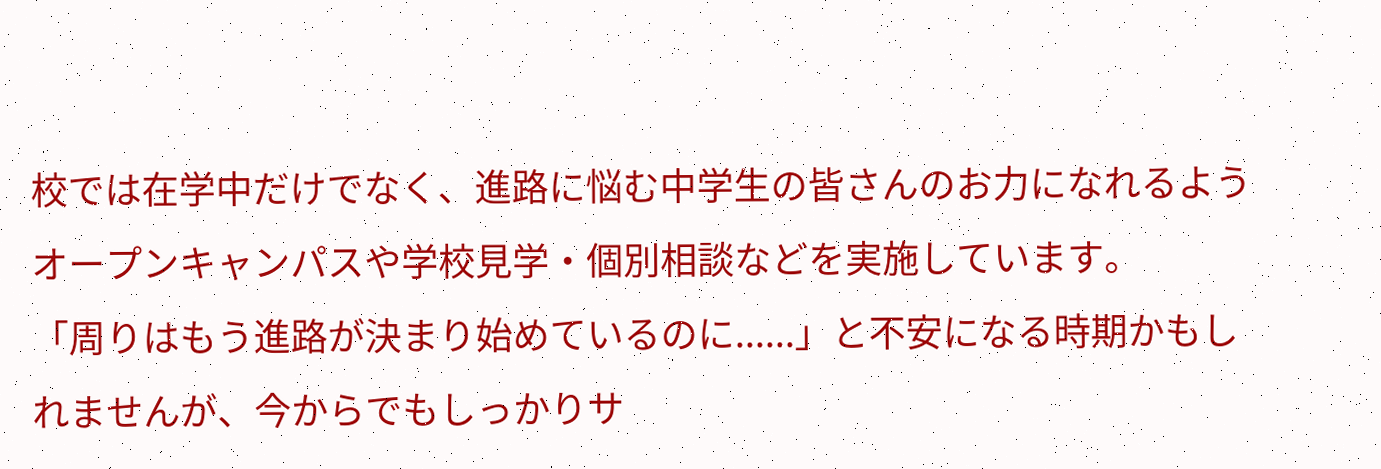校では在学中だけでなく、進路に悩む中学生の皆さんのお力になれるようオープンキャンパスや学校見学・個別相談などを実施しています。
「周りはもう進路が決まり始めているのに......」と不安になる時期かもしれませんが、今からでもしっかりサ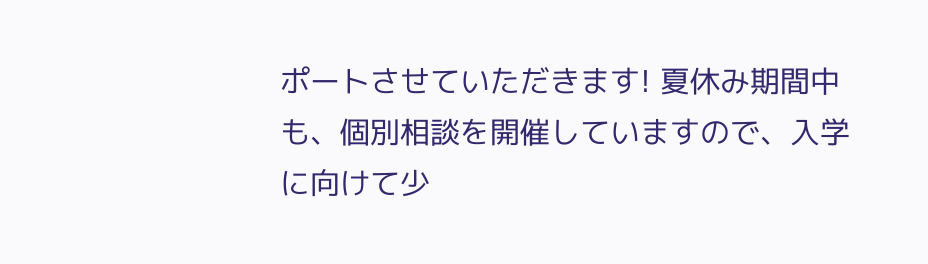ポートさせていただきます! 夏休み期間中も、個別相談を開催していますので、入学に向けて少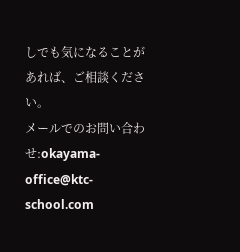しでも気になることがあれば、ご相談ください。
メールでのお問い合わせ:okayama-office@ktc-school.com